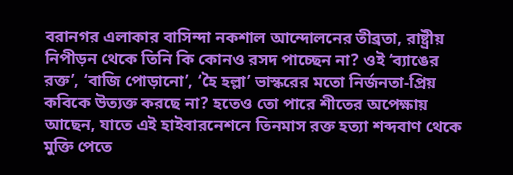বরানগর এলাকার বাসিন্দা নকশাল আন্দোলনের তীব্রতা, রাষ্ট্রীয় নিপীড়ন থেকে তিনি কি কোনও রসদ পাচ্ছেন না? ওই ‘ব্যাঙের রক্ত’, ‘বাজি পোড়ানো’, ‘হৈ হল্লা’ ভাস্করের মতো নির্জনতা-প্রিয় কবিকে উত্যক্ত করছে না? হতেও তো পারে শীতের অপেক্ষায় আছেন, যাতে এই হাইবারনেশনে তিনমাস রক্ত হত্যা শব্দবাণ থেকে মুক্তি পেতে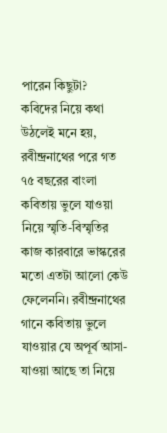পারেন কিছুটা?
কবিদের নিয়ে কথা উঠলেই মনে হয়, রবীন্দ্রনাথের পরে গত ৭৫ বছরের বাংলা কবিতায় ভুলে যাওয়া নিয়ে স্মৃতি-বিস্মৃতির কাজ কারবারে ভাস্করের মতো এতটা আলো কেউ ফেলেননি। রবীন্দ্রনাথের গানে কবিতায় ভুলে যাওয়ার যে অপূর্ব আসা-যাওয়া আছে তা নিয়ে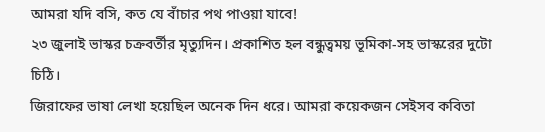আমরা যদি বসি, কত যে বাঁচার পথ পাওয়া যাবে!
২৩ জুলাই ভাস্কর চক্রবর্তীর মৃত্যুদিন। প্রকাশিত হল বন্ধুত্বময় ভূমিকা-সহ ভাস্করের দুটো চিঠি।
জিরাফের ভাষা লেখা হয়েছিল অনেক দিন ধরে। আমরা কয়েকজন সেইসব কবিতা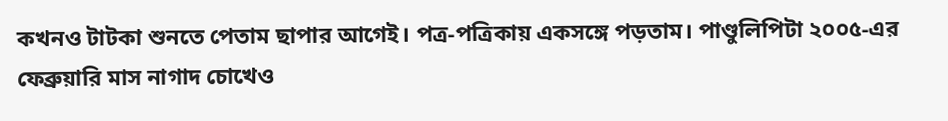কখনও টাটকা শুনতে পেতাম ছাপার আগেই। পত্র-পত্রিকায় একসঙ্গে পড়তাম। পাণ্ডুলিপিটা ২০০৫-এর ফেব্রুয়ারি মাস নাগাদ চোখেও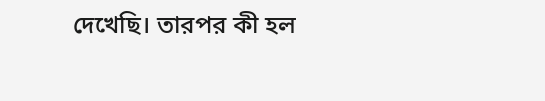দেখেছি। তারপর কী হল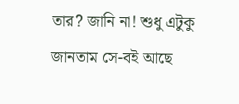তার? জানি না! শুধু এটুকু জানতাম সে-বই আছে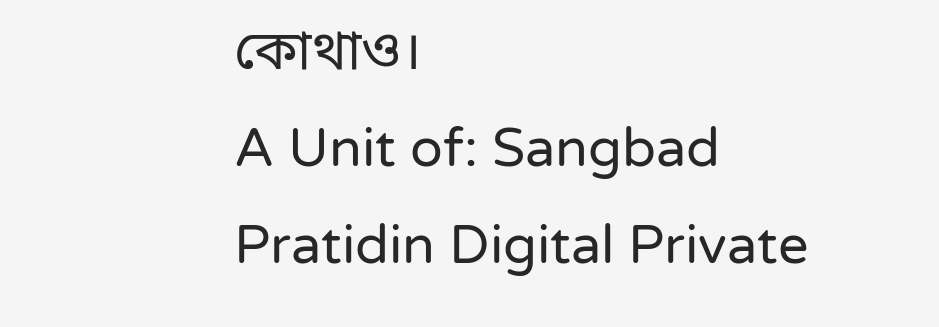কোথাও।
A Unit of: Sangbad Pratidin Digital Private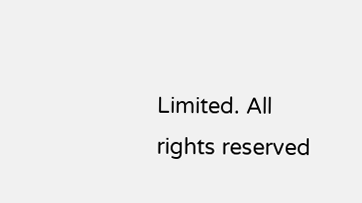Limited. All rights reserved